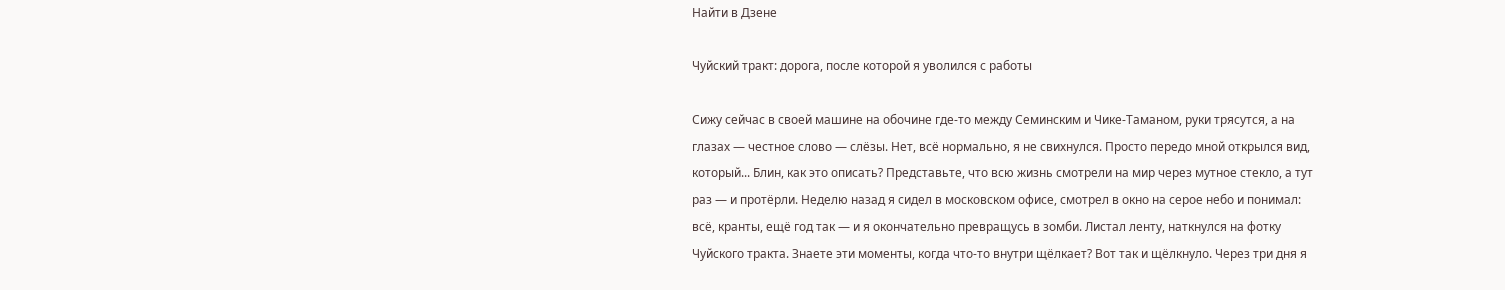Найти в Дзене

Чуйский тракт: дорога, после которой я уволился с работы

Сижу сейчас в своей машине на обочине где-то между Семинским и Чике-Таманом, руки трясутся, а на глазах — честное слово — слёзы. Нет, всё нормально, я не свихнулся. Просто передо мной открылся вид, который... Блин, как это описать? Представьте, что всю жизнь смотрели на мир через мутное стекло, а тут раз — и протёрли. Неделю назад я сидел в московском офисе, смотрел в окно на серое небо и понимал: всё, кранты, ещё год так — и я окончательно превращусь в зомби. Листал ленту, наткнулся на фотку Чуйского тракта. Знаете эти моменты, когда что-то внутри щёлкает? Вот так и щёлкнуло. Через три дня я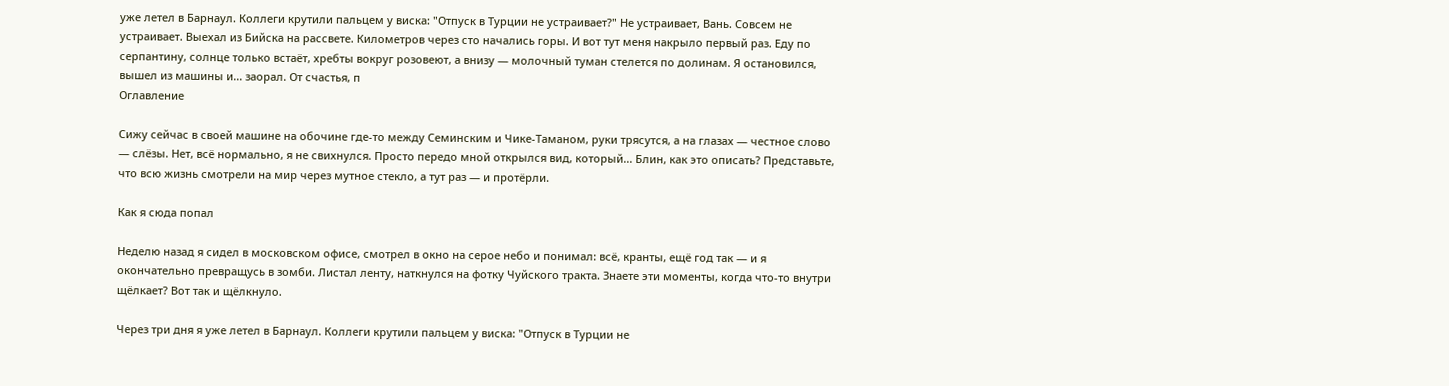уже летел в Барнаул. Коллеги крутили пальцем у виска: "Отпуск в Турции не устраивает?" Не устраивает, Вань. Совсем не устраивает. Выехал из Бийска на рассвете. Километров через сто начались горы. И вот тут меня накрыло первый раз. Еду по серпантину, солнце только встаёт, хребты вокруг розовеют, а внизу — молочный туман стелется по долинам. Я остановился, вышел из машины и... заорал. От счастья, п
Оглавление

Сижу сейчас в своей машине на обочине где-то между Семинским и Чике-Таманом, руки трясутся, а на глазах — честное слово — слёзы. Нет, всё нормально, я не свихнулся. Просто передо мной открылся вид, который... Блин, как это описать? Представьте, что всю жизнь смотрели на мир через мутное стекло, а тут раз — и протёрли.

Как я сюда попал

Неделю назад я сидел в московском офисе, смотрел в окно на серое небо и понимал: всё, кранты, ещё год так — и я окончательно превращусь в зомби. Листал ленту, наткнулся на фотку Чуйского тракта. Знаете эти моменты, когда что-то внутри щёлкает? Вот так и щёлкнуло.

Через три дня я уже летел в Барнаул. Коллеги крутили пальцем у виска: "Отпуск в Турции не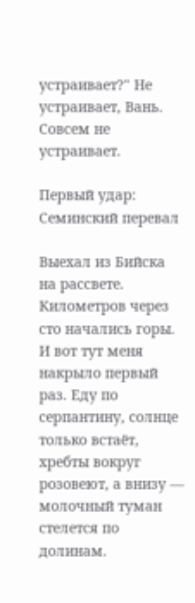устраивает?" Не устраивает, Вань. Совсем не устраивает.

Первый удар: Семинский перевал

Выехал из Бийска на рассвете. Километров через сто начались горы. И вот тут меня накрыло первый раз. Еду по серпантину, солнце только встаёт, хребты вокруг розовеют, а внизу — молочный туман стелется по долинам.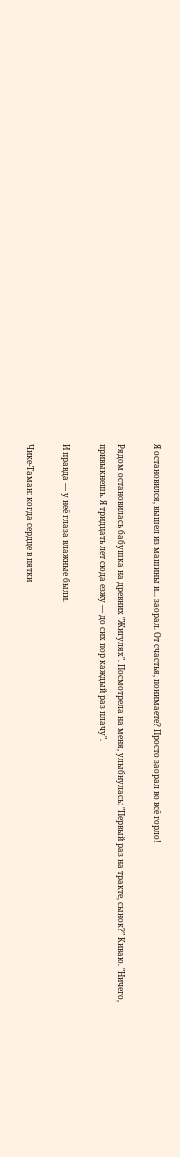Я остановился, вышел из машины и... заорал. От счастья, понимаете? Просто заорал во всё горло!

Рядом остановилась бабушка на древних "Жигулях". Посмотрела на меня, улыбнулась: "Первый раз на тракте, сынок?" Киваю. "Ничего, привыкнешь. Я тридцать лет сюда езжу — до сих пор каждый раз плачу".

И правда — у неё глаза влажные были.

Чике-Таман: когда сердце в пятки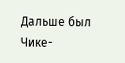Дальше был Чике-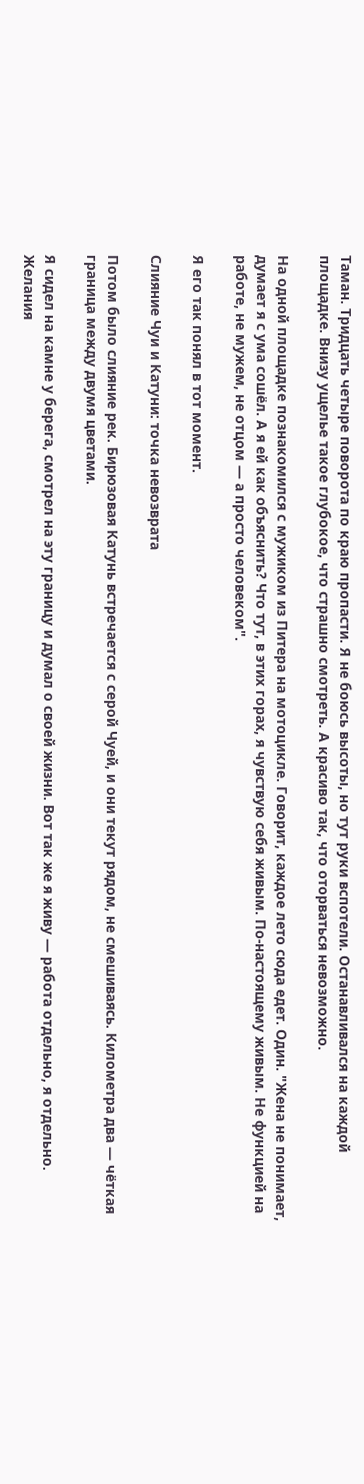Таман. Тридцать четыре поворота по краю пропасти. Я не боюсь высоты, но тут руки вспотели. Останавливался на каждой площадке. Внизу ущелье такое глубокое, что страшно смотреть. А красиво так, что оторваться невозможно.

На одной площадке познакомился с мужиком из Питера на мотоцикле. Говорит, каждое лето сюда едет. Один. "Жена не понимает, думает я с ума сошёл. А я ей как объяснить? Что тут, в этих горах, я чувствую себя живым. По-настоящему живым. Не функцией на работе, не мужем, не отцом — а просто человеком".

Я его так понял в тот момент.

Слияние Чуи и Катуни: точка невозврата

Потом было слияние рек. Бирюзовая Катунь встречается с серой Чуей, и они текут рядом, не смешиваясь. Километра два — чёткая граница между двумя цветами.

Я сидел на камне у берега, смотрел на эту границу и думал о своей жизни. Вот так же я живу — работа отдельно, я отдельно. Желания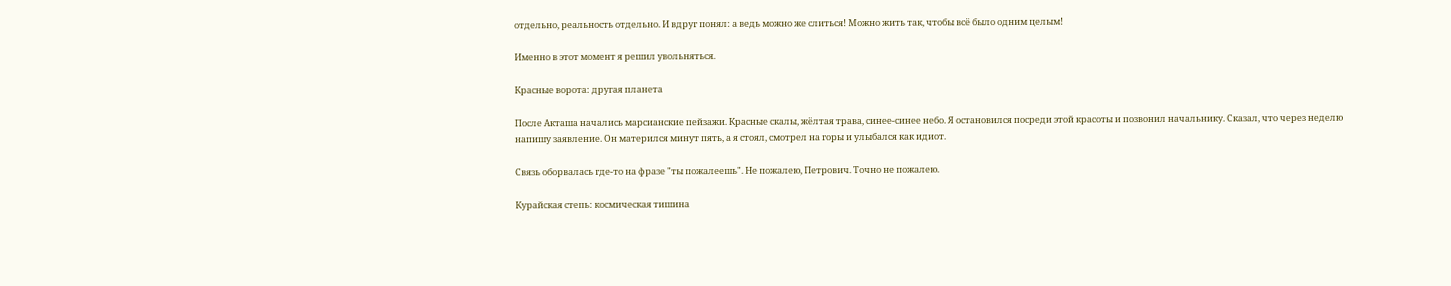отдельно, реальность отдельно. И вдруг понял: а ведь можно же слиться! Можно жить так, чтобы всё было одним целым!

Именно в этот момент я решил увольняться.

Красные ворота: другая планета

После Акташа начались марсианские пейзажи. Красные скалы, жёлтая трава, синее-синее небо. Я остановился посреди этой красоты и позвонил начальнику. Сказал, что через неделю напишу заявление. Он матерился минут пять, а я стоял, смотрел на горы и улыбался как идиот.

Связь оборвалась где-то на фразе "ты пожалеешь". Не пожалею, Петрович. Точно не пожалею.

Курайская степь: космическая тишина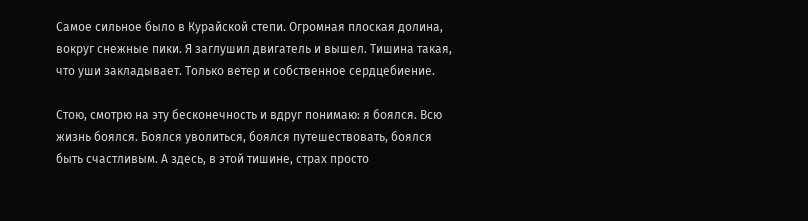Самое сильное было в Курайской степи. Огромная плоская долина, вокруг снежные пики. Я заглушил двигатель и вышел. Тишина такая, что уши закладывает. Только ветер и собственное сердцебиение.

Стою, смотрю на эту бесконечность и вдруг понимаю: я боялся. Всю жизнь боялся. Боялся уволиться, боялся путешествовать, боялся быть счастливым. А здесь, в этой тишине, страх просто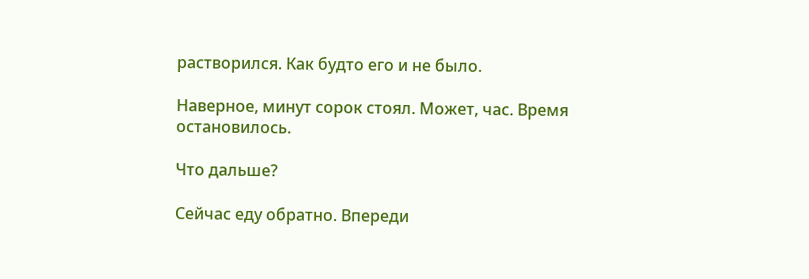растворился. Как будто его и не было.

Наверное, минут сорок стоял. Может, час. Время остановилось.

Что дальше?

Сейчас еду обратно. Впереди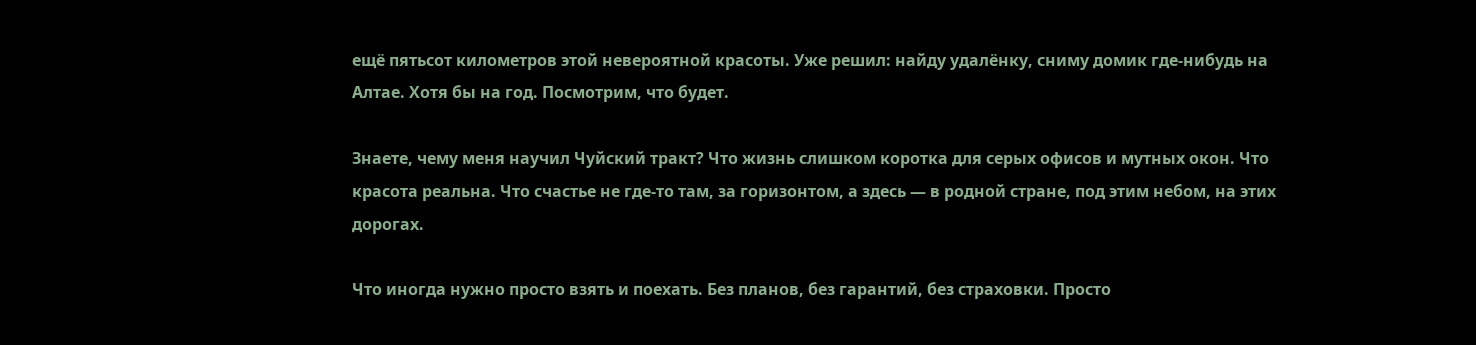ещё пятьсот километров этой невероятной красоты. Уже решил: найду удалёнку, сниму домик где-нибудь на Алтае. Хотя бы на год. Посмотрим, что будет.

Знаете, чему меня научил Чуйский тракт? Что жизнь слишком коротка для серых офисов и мутных окон. Что красота реальна. Что счастье не где-то там, за горизонтом, а здесь — в родной стране, под этим небом, на этих дорогах.

Что иногда нужно просто взять и поехать. Без планов, без гарантий, без страховки. Просто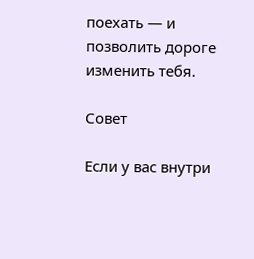поехать — и позволить дороге изменить тебя.

Совет

Если у вас внутри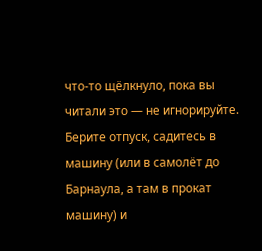что-то щёлкнуло, пока вы читали это — не игнорируйте. Берите отпуск, садитесь в машину (или в самолёт до Барнаула, а там в прокат машину) и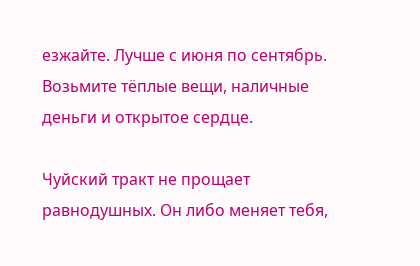езжайте. Лучше с июня по сентябрь. Возьмите тёплые вещи, наличные деньги и открытое сердце.

Чуйский тракт не прощает равнодушных. Он либо меняет тебя,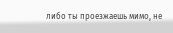либо ты проезжаешь мимо, не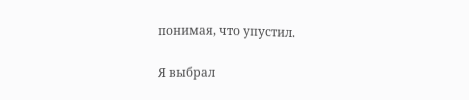понимая, что упустил.

Я выбрал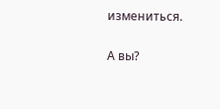измениться.

А вы?